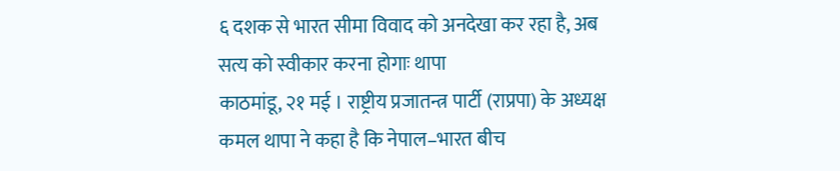६ दशक से भारत सीमा विवाद को अनदेखा कर रहा है, अब सत्य को स्वीकार करना होगाः थापा
काठमांडू, २१ मई । राष्ट्रीय प्रजातन्त्र पार्टी (राप्रपा) के अध्यक्ष कमल थापा ने कहा है कि नेपाल–भारत बीच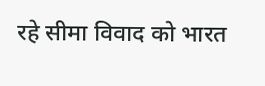रहे सीमा विवाद को भारत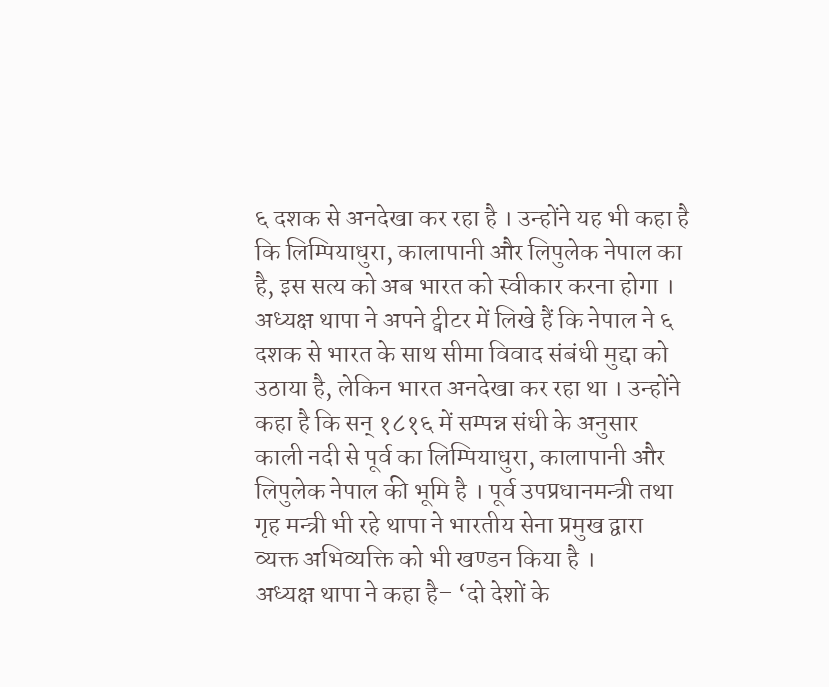६ दशक से अनदेखा कर रहा है । उन्होंने यह भी कहा है कि लिम्पियाधुरा, कालापानी और लिपुलेक नेपाल का है, इस सत्य को अब भारत को स्वीकार करना होगा ।
अध्यक्ष थापा ने अपने ट्वीटर में लिखे हैं कि नेपाल ने ६ दशक से भारत के साथ सीमा विवाद संबंधी मुद्दा को उठाया है, लेकिन भारत अनदेखा कर रहा था । उन्होंने कहा है कि सन् १८१६ में सम्पन्न संधी के अनुसार काली नदी से पूर्व का लिम्पियाधुरा, कालापानी और लिपुलेक नेपाल की भूमि है । पूर्व उपप्रधानमन्त्री तथा गृह मन्त्री भी रहे थापा ने भारतीय सेना प्रमुख द्वारा व्यक्त अभिव्यक्ति को भी खण्डन किया है ।
अध्यक्ष थापा ने कहा है– ‘दो देशों के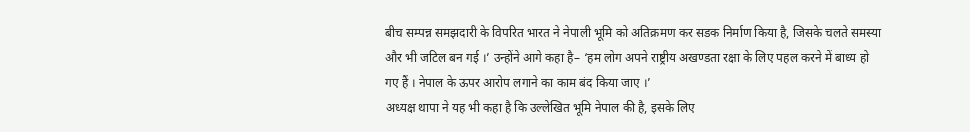बीच सम्पन्न समझदारी के विपरित भारत ने नेपाली भूमि को अतिक्रमण कर सडक निर्माण किया है, जिसके चलते समस्या और भी जटिल बन गई ।’ उन्होंने आगे कहा है– ‘हम लोग अपने राष्ट्रीय अखण्डता रक्षा के लिए पहल करने में बाध्य हो गए हैं । नेपाल के ऊपर आरोप लगाने का काम बंद किया जाए ।’
अध्यक्ष थापा ने यह भी कहा है कि उल्लेखित भूमि नेपाल की है, इसके लिए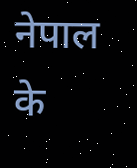नेपाल के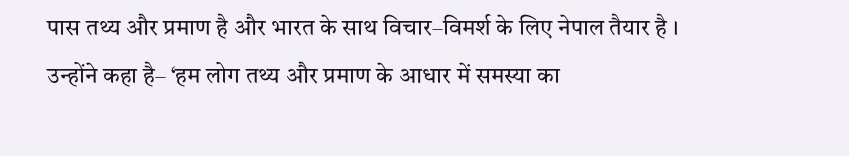पास तथ्य और प्रमाण है और भारत के साथ विचार–विमर्श के लिए नेपाल तैयार है । उन्होंने कहा है– ‘हम लोग तथ्य और प्रमाण के आधार में समस्या का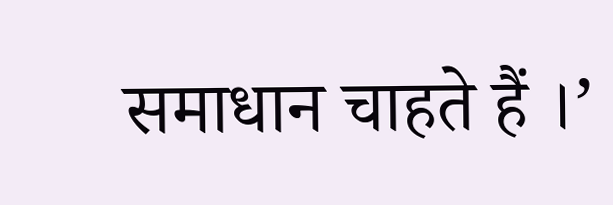समाधान चाहते हैं ।’